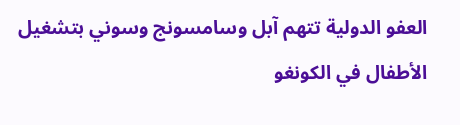العفو الدولية تتهم آبل وسامسونج وسوني بتشغيل الأطفال في الكونغو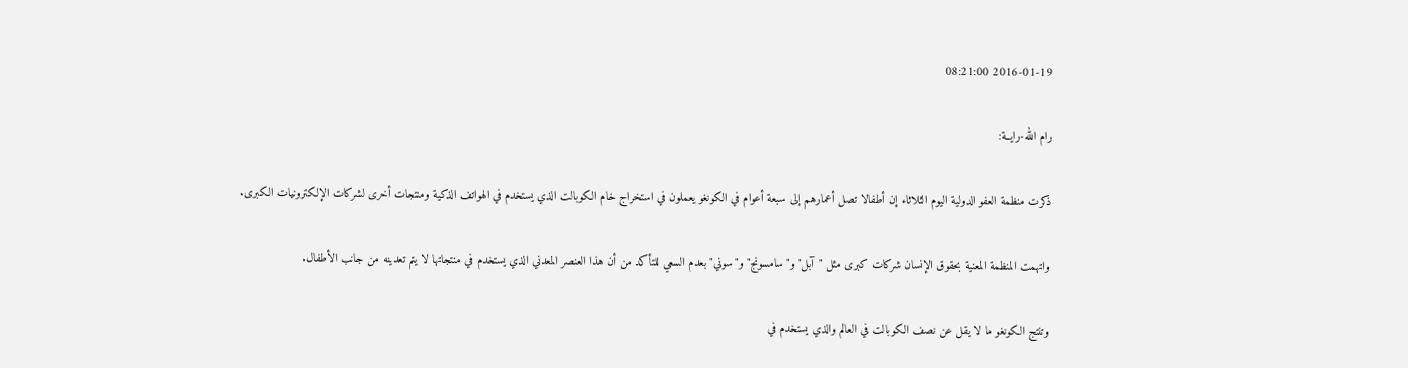2016-01-19 08:21:00

رام الله-رايــة:

ذكرت منظمة العفو الدولية اليوم الثلاثاء إن أطفالا تصل أعمارهم إلى سبعة أعوام في الكونغو يعملون في استخراج خام الكوبالت الذي يستخدم في الهواتف الذكية ومنتجات أخرى لشركات الإلكترونيات الكبرى.

واتهمت المنظمة المعنية بحقوق الإنسان شركات كبرى مثل "آبل" و"سامسونج" و"سوني" بعدم السعي للتأكد من أن هذا العنصر المعدني الذي يستخدم في منتجاتها لا يتم تعدينه من جانب الأطفال.

وتنتج الكونغو ما لا يقل عن نصف الكوبالت في العالم والذي يستخدم في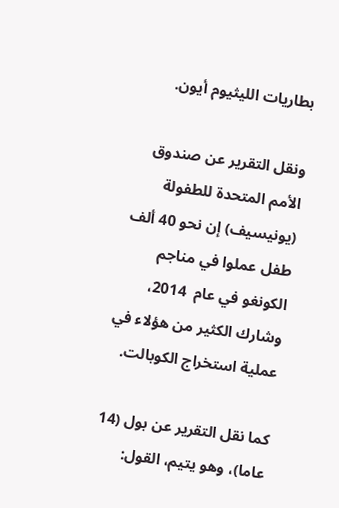بطاريات الليثيوم أيون.

ونقل التقرير عن صندوق الأمم المتحدة للطفولة (يونيسيف) إن نحو 40 ألف طفل عملوا في مناجم الكونغو في عام  2014، وشارك الكثير من هؤلاء في عملية استخراج الكوبالت.

كما نقل التقرير عن بول (14 عاما)، وهو يتيم، القول: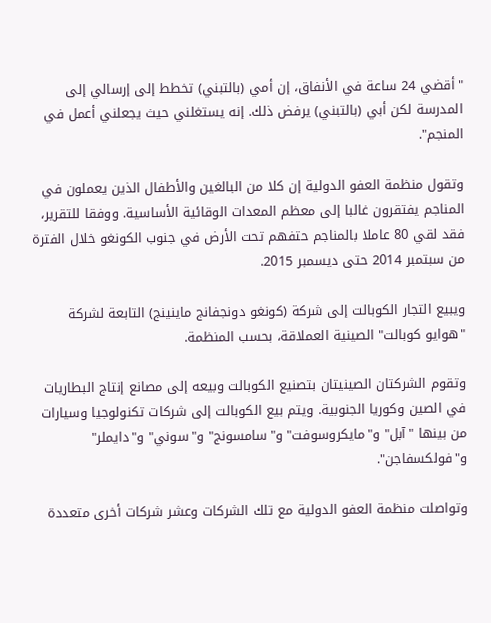"أقضي 24 ساعة في الأنفاق، إن أمي (بالتبني) تخطط إلى إرسالي إلى المدرسة لكن أبي (بالتبني) يرفض ذلك. إنه يستغلني حيث يجعلني أعمل في المنجم".

وتقول منظمة العفو الدولية إن كلا من البالغين والأطفال الذين يعملون في المناجم يفتقرون غالبا إلى معظم المعدات الوقائية الأساسية. ووفقا للتقرير، فقد لقي 80 عاملا بالمناجم حتفهم تحت الأرض في جنوب الكونغو خلال الفترة من سبتمبر 2014 حتى ديسمبر 2015.

ويبيع التجار الكوبالت إلى شركة (كونغو دونجفانج ماينينج) التابعة لشركة "هوايو كوبالت" الصينية العملاقة، بحسب المنظمة.

وتقوم الشركتان الصينيتان بتصنيع الكوبالت وبيعه إلى مصانع إنتاج البطاريات في الصين وكوريا الجنوبية. ويتم بيع الكوبالت إلى شركات تكنولوجيا وسيارات من بينها "آبل" و"مايكروسوفت" و"سامسونج" و"سوني" و"دايملر" و"فولكسفاجن".

وتواصلت منظمة العفو الدولية مع تلك الشركات وعشر شركات أخرى متعددة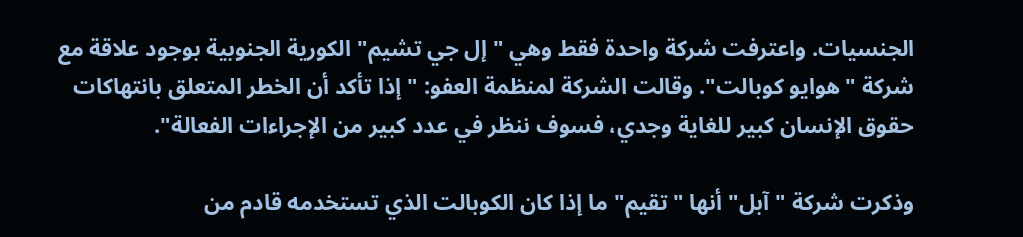الجنسيات. واعترفت شركة واحدة فقط وهي "إل جي تشيم" الكورية الجنوبية بوجود علاقة مع شركة "هوايو كوبالت". وقالت الشركة لمنظمة العفو: "إذا تأكد أن الخطر المتعلق بانتهاكات حقوق الإنسان كبير للغاية وجدي، فسوف ننظر في عدد كبير من الإجراءات الفعالة".

وذكرت شركة "آبل" أنها "تقيم" ما إذا كان الكوبالت الذي تستخدمه قادم من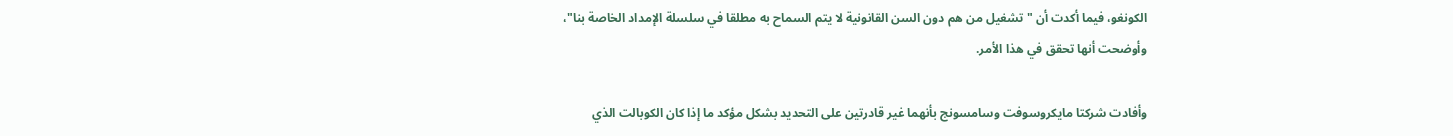الكونغو، فيما أكدت أن "تشغيل من هم دون السن القانونية لا يتم السماح به مطلقا في سلسلة الإمداد الخاصة بنا"، وأوضحت أنها تحقق في هذا الأمر.

وأفادت شركتا مايكروسوفت وسامسونج بأنهما غير قادرتين على التحديد بشكل مؤكد ما إذا كان الكوبالت الذي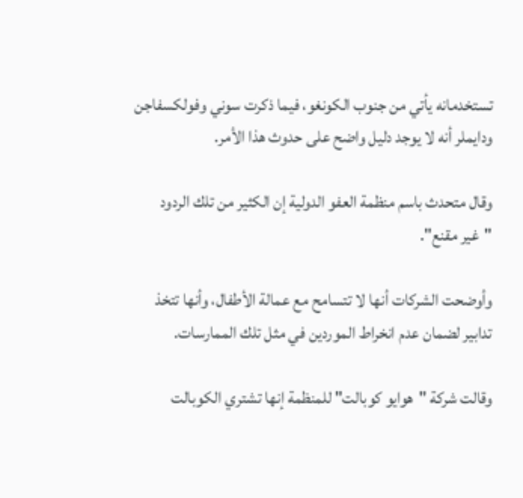تستخدمانه يأتي من جنوب الكونغو، فيما ذكرت سوني وفولكسفاجن ودايملر أنه لا يوجد دليل واضح على حدوث هذا الأمر.

وقال متحدث باسم منظمة العفو الدولية إن الكثير من تلك الردود "غير مقنع".

وأوضحت الشركات أنها لا تتسامح مع عمالة الأطفال، وأنها تتخذ تدابير لضمان عدم انخراط الموردين في مثل تلك الممارسات.

وقالت شركة "هوايو كوبالت" للمنظمة إنها تشتري الكوبالت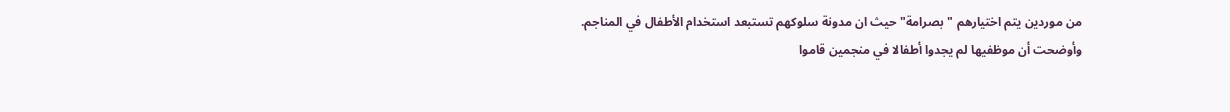من موردين يتم اختيارهم "بصرامة" حيث ان مدونة سلوكهم تستبعد استخدام الأطفال في المناجم. وأوضحت أن موظفيها لم يجدوا أطفالا في منجمين قاموا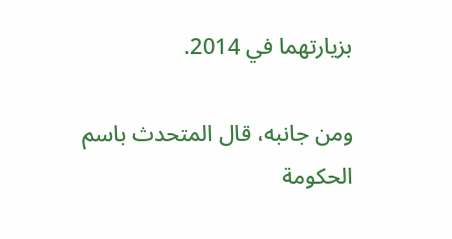بزيارتهما في 2014.

ومن جانبه، قال المتحدث باسم الحكومة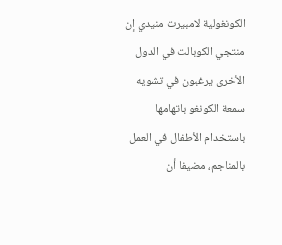الكونغولية لامبيرت منيدي إن منتجي الكوبالت في الدول الأخرى يرغبون في تشويه سمعة الكونغو باتهامها باستخدام الأطفال في العمل بالمناجم، مضيفا أن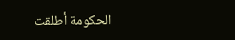الحكومة أطلقت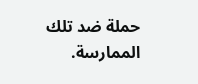حملة ضد تلك الممارسة.